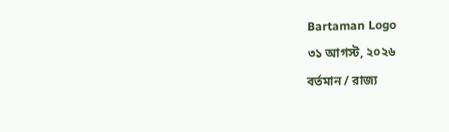Bartaman Logo
৩১ আগস্ট, ২০২৬
বর্তমান / রাজ্য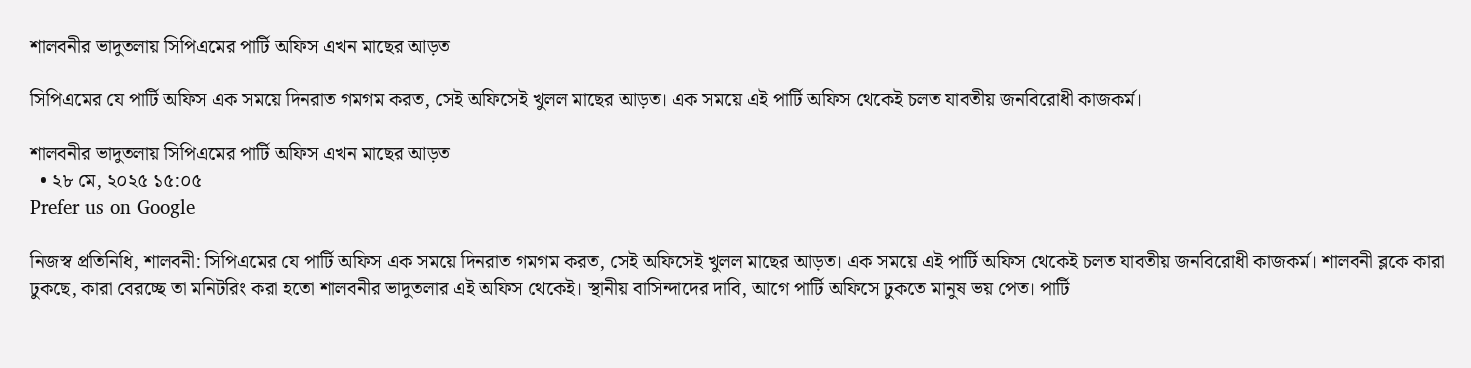শালবনীর ভাদুতলায় সিপিএমের পার্টি অফিস এখন মাছের আড়ত

সিপিএমের যে পার্টি অফিস এক সময়ে দিনরাত গমগম করত, সেই অফিসেই খুলল মাছের আড়ত। এক সময়ে এই পার্টি অফিস থেকেই চলত যাবতীয় জনবিরোধী কাজকর্ম।

শালবনীর ভাদুতলায় সিপিএমের পার্টি অফিস এখন মাছের আড়ত
  • ২৮ মে, ২০২৫ ১৫:০৫
Prefer us on Google

নিজস্ব প্রতিনিধি, শালবনী: সিপিএমের যে পার্টি অফিস এক সময়ে দিনরাত গমগম করত, সেই অফিসেই খুলল মাছের আড়ত। এক সময়ে এই পার্টি অফিস থেকেই চলত যাবতীয় জনবিরোধী কাজকর্ম। শালবনী ব্লকে কারা ঢুকছে, কারা বেরচ্ছে তা মনিটরিং করা হতো শালবনীর ভাদুতলার এই অফিস থেকেই। স্থানীয় বাসিন্দাদের দাবি, আগে পার্টি অফিসে ঢুকতে মানুষ ভয় পেত। পার্টি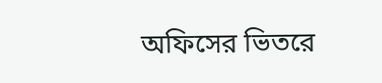অফিসের ভিতরে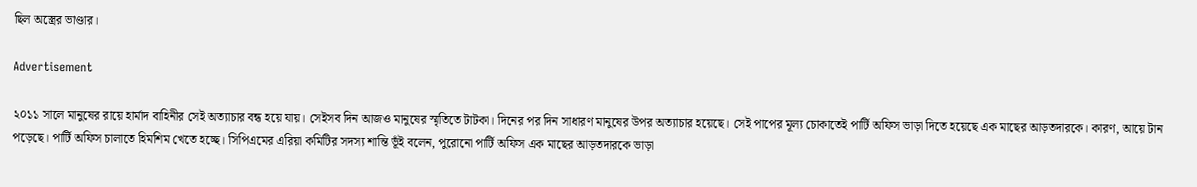ছিল অস্ত্রের ভাণ্ডার।

Advertisement

২০১১ সালে মানুষের রায়ে হার্মাদ বাহিনীর সেই অত্যাচার বন্ধ হয়ে যায়। সেইসব দিন আজও মানুষের স্মৃতিতে টাটকা। দিনের পর দিন সাধারণ মানুষের উপর অত্যাচার হয়েছে। সেই পাপের মূল্য চোকাতেই পার্টি অফিস ভাড়া দিতে হয়েছে এক মাছের আড়তদারকে। কারণ, আয়ে টান পড়েছে। পার্টি অফিস চালাতে হিমশিম খেতে হচ্ছে। সিপিএমের এরিয়া কমিটির সদস্য শান্তি ভূঁই বলেন, পুরোনো পার্টি অফিস এক মাছের আড়তদারকে ভাড়া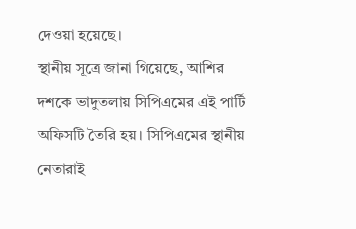দেওয়া হয়েছে।
স্থানীয় সূত্রে জানা গিয়েছে, আশির দশকে ভাদুতলায় সিপিএমের এই পার্টি অফিসটি তৈরি হয়। সিপিএমের স্থানীয় নেতারাই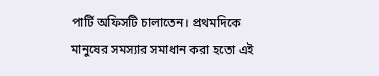পার্টি অফিসটি চালাতেন। প্রথমদিকে মানুষের সমস্যার সমাধান করা হতো এই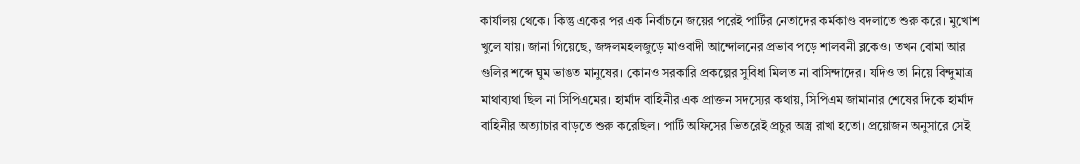কার্যালয় থেকে। কিন্তু একের পর এক নির্বাচনে জয়ের পরেই পার্টির নেতাদের কর্মকাণ্ড বদলাতে শুরু করে। মুখোশ খুলে যায়। জানা গিয়েছে, জঙ্গলমহলজুড়ে মাওবাদী আন্দোলনের প্রভাব পড়ে শালবনী ব্লকেও। তখন বোমা আর গুলির শব্দে ঘুম ভাঙত মানুষের। কোনও সরকারি প্রকল্পের সুবিধা মিলত না বাসিন্দাদের। যদিও তা নিয়ে বিন্দুমাত্র মাথাব্যথা ছিল না সিপিএমের। হার্মাদ বাহিনীর এক প্রাক্তন সদস্যের কথায়, সিপিএম জামানার শেষের দিকে হার্মাদ বাহিনীর অত্যাচার বাড়তে শুরু করেছিল। পার্টি অফিসের ভিতরেই প্রচুর অস্ত্র রাখা হতো। প্রয়োজন অনুসারে সেই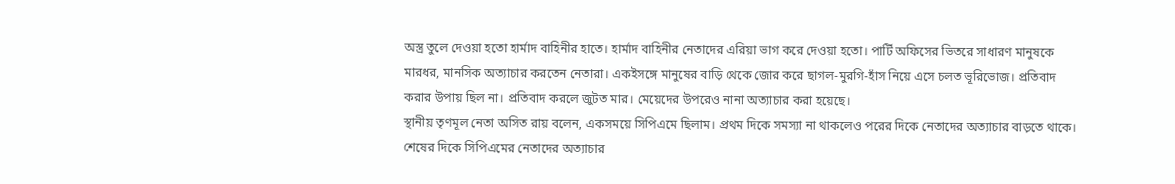অস্ত্র তুলে দেওয়া হতো হার্মাদ বাহিনীর হাতে। হার্মাদ বাহিনীর নেতাদের এরিয়া ভাগ করে দেওয়া হতো। পার্টি অফিসের ভিতরে সাধারণ মানুষকে মারধর, মানসিক অত্যাচার করতেন নেতারা। একইসঙ্গে মানুষের বাড়ি থেকে জোর করে ছাগল-মুরগি-হাঁস নিয়ে এসে চলত ভূরিভোজ। প্রতিবাদ করার উপায় ছিল না। প্রতিবাদ করলে জুটত মার। মেয়েদের উপরেও নানা অত্যাচার করা হয়েছে।
স্থানীয় তৃণমূল নেতা অসিত রায় বলেন, একসময়ে সিপিএমে ছিলাম। প্রথম দিকে সমস্যা না থাকলেও পরের দিকে নেতাদের অত্যাচার বাড়তে থাকে। শেষের দিকে সিপিএমের নেতাদের অত্যাচার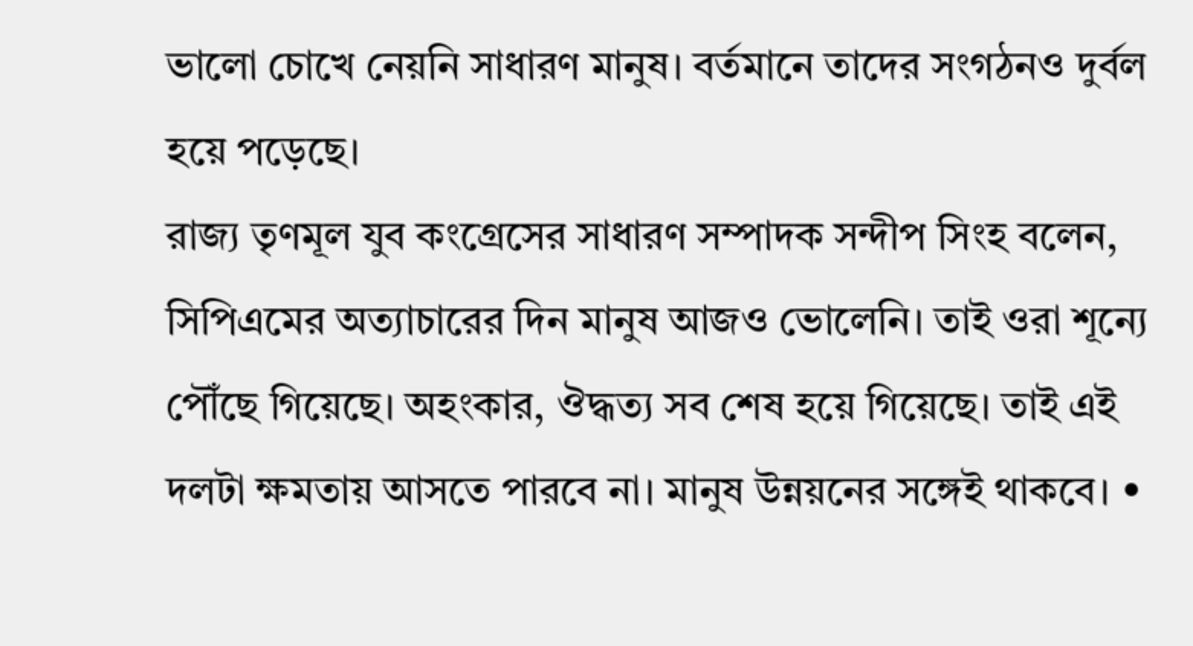ভালো চোখে নেয়নি সাধারণ মানুষ। বর্তমানে তাদের সংগঠনও দুর্বল হয়ে পড়েছে।
রাজ্য তৃণমূল যুব কংগ্রেসের সাধারণ সম্পাদক সন্দীপ সিংহ বলেন, সিপিএমের অত্যাচারের দিন মানুষ আজও ভোলেনি। তাই ওরা শূন্যে পৌঁছে গিয়েছে। অহংকার, ঔদ্ধত্য সব শেষ হয়ে গিয়েছে। তাই এই দলটা ক্ষমতায় আসতে পারবে না। মানুষ উন্নয়নের সঙ্গেই থাকবে। •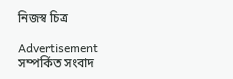নিজস্ব চিত্র

Advertisement
সম্পর্কিত সংবাদ